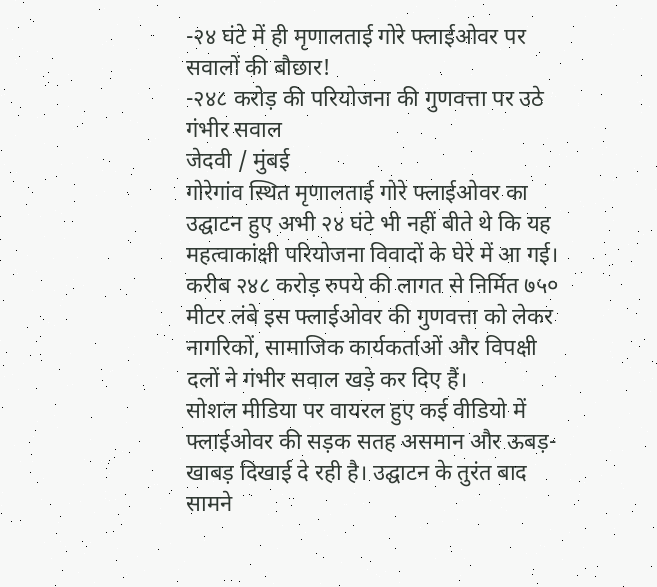-२४ घंटे में ही मृणालताई गोरे फ्लाईओवर पर सवालों की बौछार!
-२४८ करोड़ की परियोजना की गुणवत्ता पर उठे गंभीर सवाल
जेदवी / मुंबई
गोरेगांव स्थित मृणालताई गोरे फ्लाईओवर का उद्घाटन हुए अभी २४ घंटे भी नहीं बीते थे कि यह महत्वाकांक्षी परियोजना विवादों के घेरे में आ गई। करीब २४८ करोड़ रुपये की लागत से निर्मित ७५० मीटर लंबे इस फ्लाईओवर की गुणवत्ता को लेकर नागरिकों, सामाजिक कार्यकर्ताओं और विपक्षी दलों ने गंभीर सवाल खड़े कर दिए हैं।
सोशल मीडिया पर वायरल हुए कई वीडियो में फ्लाईओवर की सड़क सतह असमान और ऊबड़-खाबड़ दिखाई दे रही है। उद्घाटन के तुरंत बाद सामने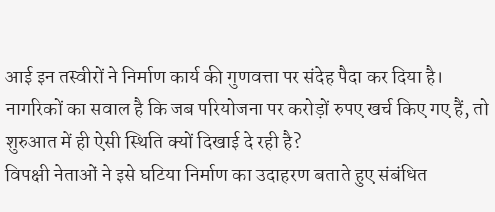आई इन तस्वीरों ने निर्माण कार्य की गुणवत्ता पर संदेह पैदा कर दिया है। नागरिकों का सवाल है कि जब परियोजना पर करोड़ों रुपए खर्च किए गए हैं, तो शुरुआत में ही ऐसी स्थिति क्यों दिखाई दे रही है?
विपक्षी नेताओं ने इसे घटिया निर्माण का उदाहरण बताते हुए संबंधित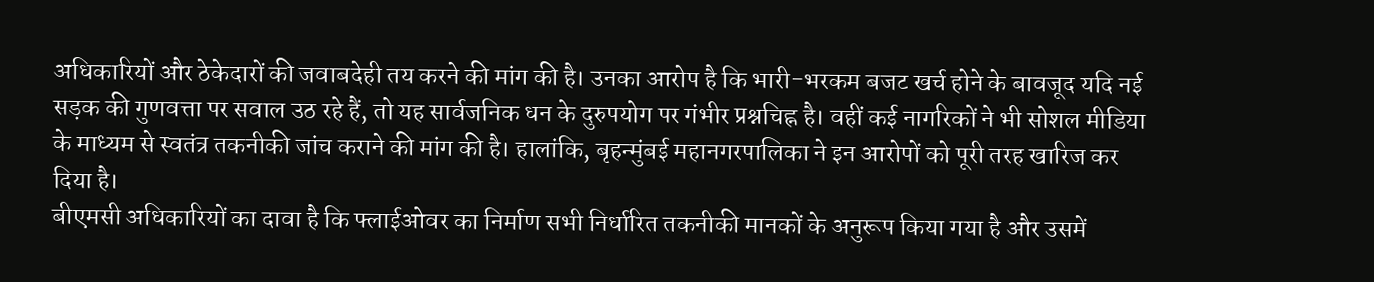अधिकारियों और ठेकेदारों की जवाबदेही तय करने की मांग की है। उनका आरोप है कि भारी-भरकम बजट खर्च होने के बावजूद यदि नई सड़क की गुणवत्ता पर सवाल उठ रहे हैं, तो यह सार्वजनिक धन के दुरुपयोग पर गंभीर प्रश्नचिह्न है। वहीं कई नागरिकों ने भी सोशल मीडिया के माध्यम से स्वतंत्र तकनीकी जांच कराने की मांग की है। हालांकि, बृहन्मुंबई महानगरपालिका ने इन आरोपों को पूरी तरह खारिज कर दिया है।
बीएमसी अधिकारियों का दावा है कि फ्लाईओवर का निर्माण सभी निर्धारित तकनीकी मानकों के अनुरूप किया गया है और उसमें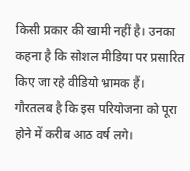किसी प्रकार की खामी नहीं है। उनका कहना है कि सोशल मीडिया पर प्रसारित किए जा रहे वीडियो भ्रामक हैं।
गौरतलब है कि इस परियोजना को पूरा होने में करीब आठ वर्ष लगे।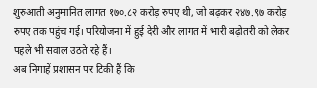शुरुआती अनुमानित लागत १७०.८२ करोड़ रुपए थी, जो बढ़कर २४७.९७ करोड़ रुपए तक पहुंच गई। परियोजना में हुई देरी और लागत में भारी बढ़ोतरी को लेकर पहले भी सवाल उठते रहे हैं।
अब निगाहें प्रशासन पर टिकी हैं कि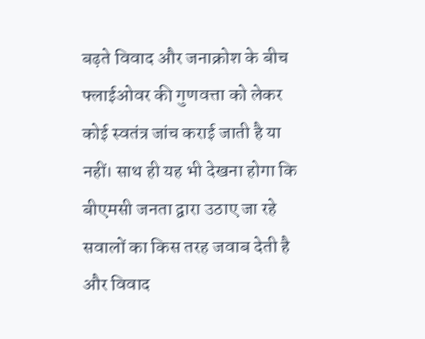बढ़ते विवाद और जनाक्रोश के बीच फ्लाईओवर की गुणवत्ता को लेकर कोई स्वतंत्र जांच कराई जाती है या नहीं। साथ ही यह भी देखना होगा कि बीएमसी जनता द्वारा उठाए जा रहे सवालों का किस तरह जवाब देती है और विवाद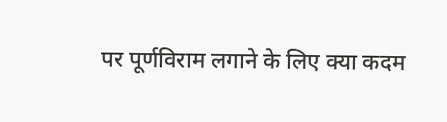पर पूर्णविराम लगाने के लिए क्या कदम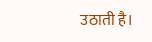उठाती है।